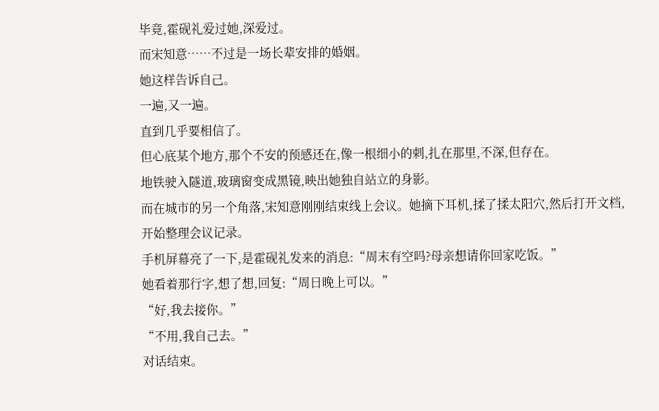毕竟,霍砚礼爱过她,深爱过。
而宋知意……不过是一场长辈安排的婚姻。
她这样告诉自己。
一遍,又一遍。
直到几乎要相信了。
但心底某个地方,那个不安的预感还在,像一根细小的刺,扎在那里,不深,但存在。
地铁驶入隧道,玻璃窗变成黑镜,映出她独自站立的身影。
而在城市的另一个角落,宋知意刚刚结束线上会议。她摘下耳机,揉了揉太阳穴,然后打开文档,开始整理会议记录。
手机屏幕亮了一下,是霍砚礼发来的消息:“周末有空吗?母亲想请你回家吃饭。”
她看着那行字,想了想,回复:“周日晚上可以。”
“好,我去接你。”
“不用,我自己去。”
对话结束。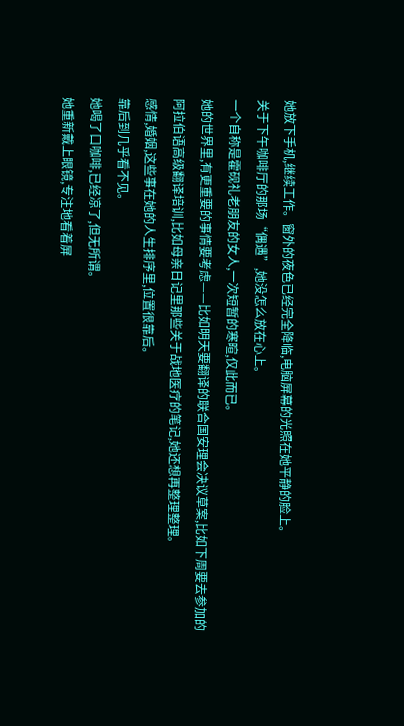她放下手机,继续工作。窗外的夜色已经完全降临,电脑屏幕的光照在她平静的脸上。
关于下午咖啡厅的那场“偶遇”,她没怎么放在心上。
一个自称是霍砚礼老朋友的女人,一次短暂的寒暄,仅此而已。
她的世界里,有更重要的事情要考虑——比如明天要翻译的联合国安理会决议草案,比如下周要去参加的阿拉伯语高级翻译培训,比如母亲日记里那些关于战地医疗的笔记,她还想再整理整理。
感情,婚姻,这些事在她的人生排序里,位置很靠后。
靠后到几乎看不见。
她喝了口咖啡,已经凉了,但无所谓。
她重新戴上眼镜,专注地看着屏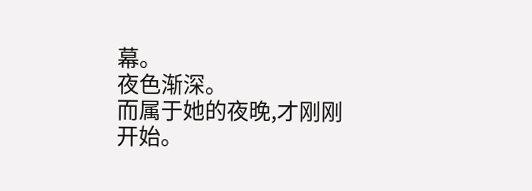幕。
夜色渐深。
而属于她的夜晚,才刚刚开始。